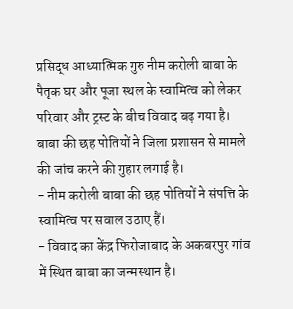प्रसिद्ध आध्यात्मिक गुरु नीम करोली बाबा के पैतृक घर और पूजा स्थल के स्वामित्व को लेकर परिवार और ट्रस्ट के बीच विवाद बढ़ गया है। बाबा की छह पोतियों ने जिला प्रशासन से मामले की जांच करने की गुहार लगाई है।
- नीम करोली बाबा की छह पोतियों ने संपत्ति के स्वामित्व पर सवाल उठाए हैं।
- विवाद का केंद्र फिरोजाबाद के अकबरपुर गांव में स्थित बाबा का जन्मस्थान है।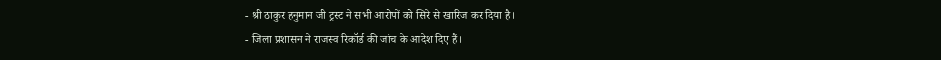- श्री ठाकुर हनुमान जी ट्रस्ट ने सभी आरोपों को सिरे से खारिज कर दिया है।
- जिला प्रशासन ने राजस्व रिकॉर्ड की जांच के आदेश दिए हैं।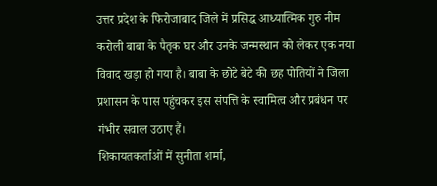उत्तर प्रदेश के फिरोजाबाद जिले में प्रसिद्ध आध्यात्मिक गुरु नीम करोली बाबा के पैतृक घर और उनके जन्मस्थान को लेकर एक नया विवाद खड़ा हो गया है। बाबा के छोटे बेटे की छह पोतियों ने जिला प्रशासन के पास पहुंचकर इस संपत्ति के स्वामित्व और प्रबंधन पर गंभीर सवाल उठाए हैं।
शिकायतकर्ताओं में सुनीता शर्मा,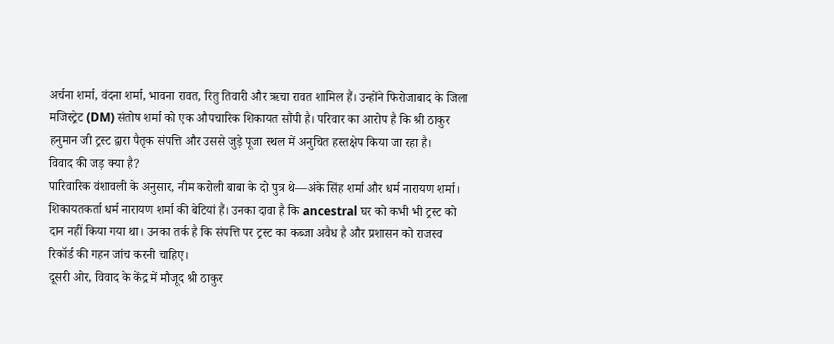अर्चना शर्मा, वंदना शर्मा, भावना रावत, रितु तिवारी और ऋचा रावत शामिल हैं। उन्होंने फिरोजाबाद के जिला मजिस्ट्रेट (DM) संतोष शर्मा को एक औपचारिक शिकायत सौंपी है। परिवार का आरोप है कि श्री ठाकुर हनुमान जी ट्रस्ट द्वारा पैतृक संपत्ति और उससे जुड़े पूजा स्थल में अनुचित हस्तक्षेप किया जा रहा है।
विवाद की जड़ क्या है?
पारिवारिक वंशावली के अनुसार, नीम करोली बाबा के दो पुत्र थे—अंके सिंह शर्मा और धर्म नारायण शर्मा। शिकायतकर्ता धर्म नारायण शर्मा की बेटियां हैं। उनका दावा है कि ancestral घर को कभी भी ट्रस्ट को दान नहीं किया गया था। उनका तर्क है कि संपत्ति पर ट्रस्ट का कब्जा अवैध है और प्रशासन को राजस्व रिकॉर्ड की गहन जांच करनी चाहिए।
दूसरी ओर, विवाद के केंद्र में मौजूद श्री ठाकुर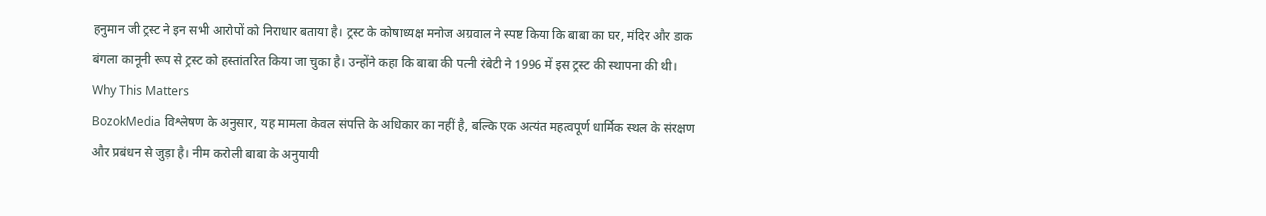हनुमान जी ट्रस्ट ने इन सभी आरोपों को निराधार बताया है। ट्रस्ट के कोषाध्यक्ष मनोज अग्रवाल ने स्पष्ट किया कि बाबा का घर, मंदिर और डाक बंगला कानूनी रूप से ट्रस्ट को हस्तांतरित किया जा चुका है। उन्होंने कहा कि बाबा की पत्नी रंबेटी ने 1996 में इस ट्रस्ट की स्थापना की थी।
Why This Matters
BozokMedia विश्लेषण के अनुसार, यह मामला केवल संपत्ति के अधिकार का नहीं है, बल्कि एक अत्यंत महत्वपूर्ण धार्मिक स्थल के संरक्षण और प्रबंधन से जुड़ा है। नीम करोली बाबा के अनुयायी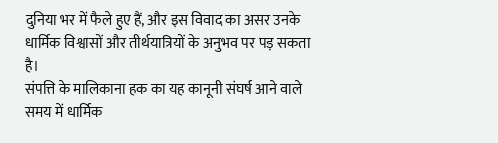दुनिया भर में फैले हुए हैं, और इस विवाद का असर उनके धार्मिक विश्वासों और तीर्थयात्रियों के अनुभव पर पड़ सकता है।
संपत्ति के मालिकाना हक का यह कानूनी संघर्ष आने वाले समय में धार्मिक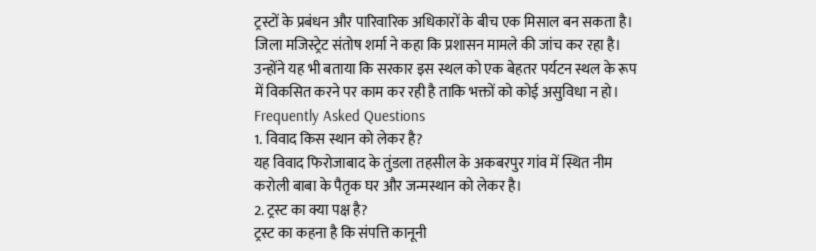ट्रस्टों के प्रबंधन और पारिवारिक अधिकारों के बीच एक मिसाल बन सकता है।
जिला मजिस्ट्रेट संतोष शर्मा ने कहा कि प्रशासन मामले की जांच कर रहा है। उन्होंने यह भी बताया कि सरकार इस स्थल को एक बेहतर पर्यटन स्थल के रूप में विकसित करने पर काम कर रही है ताकि भक्तों को कोई असुविधा न हो।
Frequently Asked Questions
1. विवाद किस स्थान को लेकर है?
यह विवाद फिरोजाबाद के तुंडला तहसील के अकबरपुर गांव में स्थित नीम करोली बाबा के पैतृक घर और जन्मस्थान को लेकर है।
2. ट्रस्ट का क्या पक्ष है?
ट्रस्ट का कहना है कि संपत्ति कानूनी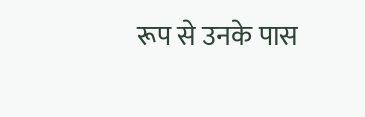रूप से उनके पास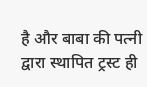है और बाबा की पत्नी द्वारा स्थापित ट्रस्ट ही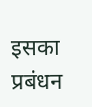इसका प्रबंधन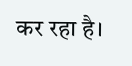कर रहा है।